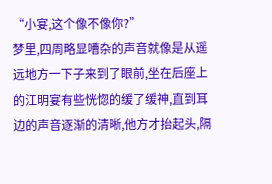“小宴,这个像不像你?”
梦里,四周略显嘈杂的声音就像是从遥远地方一下子来到了眼前,坐在后座上的江明宴有些恍惚的缓了缓神,直到耳边的声音逐渐的清晰,他方才抬起头,隔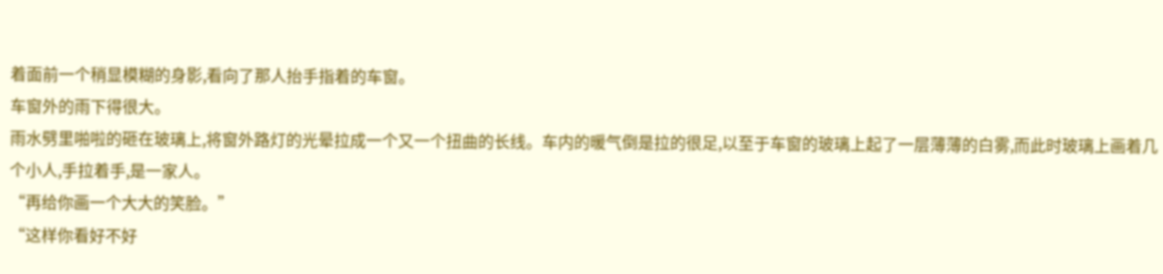着面前一个稍显模糊的身影,看向了那人抬手指着的车窗。
车窗外的雨下得很大。
雨水劈里啪啦的砸在玻璃上,将窗外路灯的光晕拉成一个又一个扭曲的长线。车内的暖气倒是拉的很足,以至于车窗的玻璃上起了一层薄薄的白雾,而此时玻璃上画着几个小人,手拉着手,是一家人。
“再给你画一个大大的笑脸。”
“这样你看好不好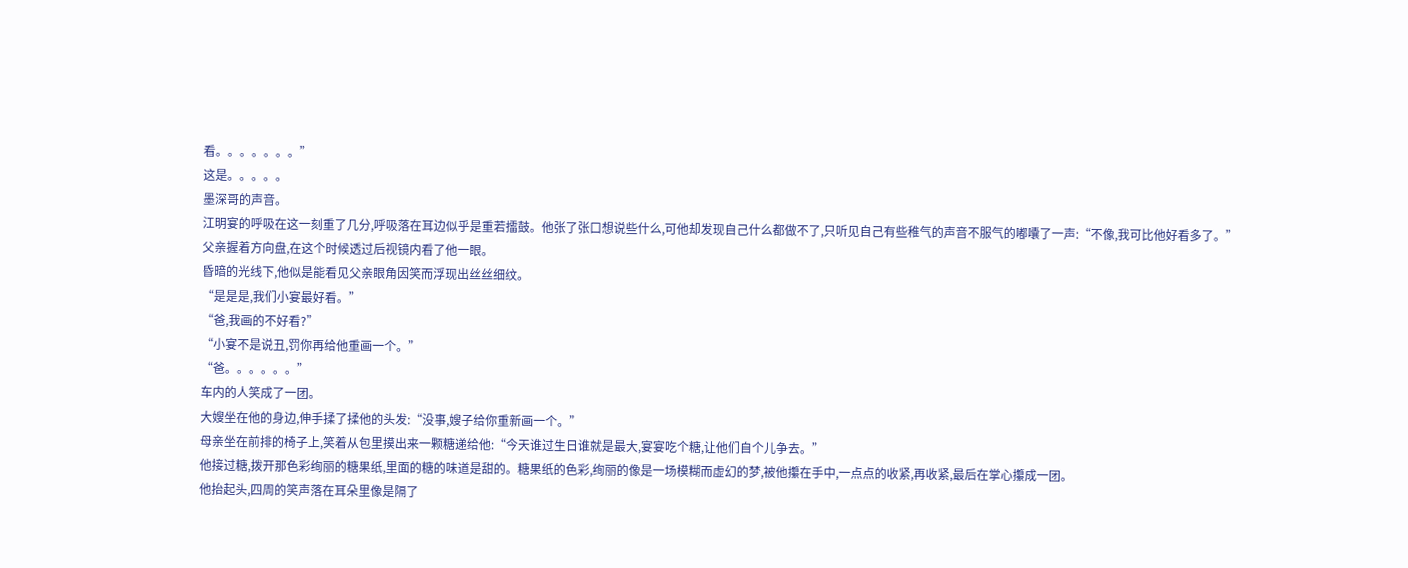看。。。。。。。”
这是。。。。。
墨深哥的声音。
江明宴的呼吸在这一刻重了几分,呼吸落在耳边似乎是重若擂鼓。他张了张口想说些什么,可他却发现自己什么都做不了,只听见自己有些稚气的声音不服气的嘟囔了一声:“不像,我可比他好看多了。”
父亲握着方向盘,在这个时候透过后视镜内看了他一眼。
昏暗的光线下,他似是能看见父亲眼角因笑而浮现出丝丝细纹。
“是是是,我们小宴最好看。”
“爸,我画的不好看?”
“小宴不是说丑,罚你再给他重画一个。”
“爸。。。。。。”
车内的人笑成了一团。
大嫂坐在他的身边,伸手揉了揉他的头发:“没事,嫂子给你重新画一个。”
母亲坐在前排的椅子上,笑着从包里摸出来一颗糖递给他:“今天谁过生日谁就是最大,宴宴吃个糖,让他们自个儿争去。”
他接过糖,拨开那色彩绚丽的糖果纸,里面的糖的味道是甜的。糖果纸的色彩,绚丽的像是一场模糊而虚幻的梦,被他攥在手中,一点点的收紧,再收紧,最后在掌心攥成一团。
他抬起头,四周的笑声落在耳朵里像是隔了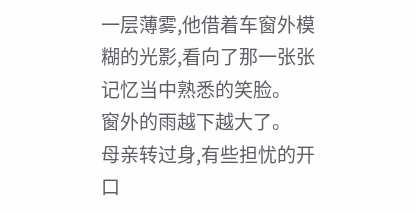一层薄雾,他借着车窗外模糊的光影,看向了那一张张记忆当中熟悉的笑脸。
窗外的雨越下越大了。
母亲转过身,有些担忧的开口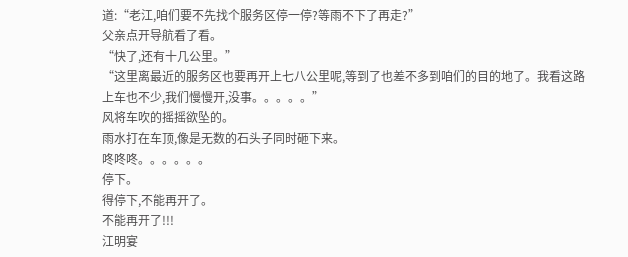道:“老江,咱们要不先找个服务区停一停?等雨不下了再走?”
父亲点开导航看了看。
“快了,还有十几公里。”
“这里离最近的服务区也要再开上七八公里呢,等到了也差不多到咱们的目的地了。我看这路上车也不少,我们慢慢开,没事。。。。。”
风将车吹的摇摇欲坠的。
雨水打在车顶,像是无数的石头子同时砸下来。
咚咚咚。。。。。。
停下。
得停下,不能再开了。
不能再开了!!!
江明宴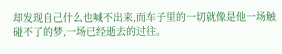却发现自己什么也喊不出来,而车子里的一切就像是他一场触碰不了的梦,一场已经逝去的过往。